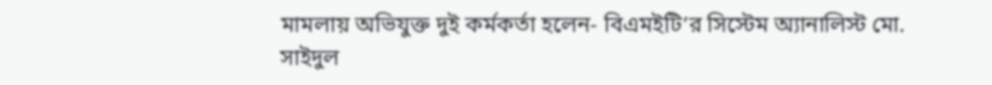মামলায় অভিযুক্ত দুই কর্মকর্তা হলেন- বিএমইটি’র সিস্টেম অ্যানালিস্ট মো. সাইদুল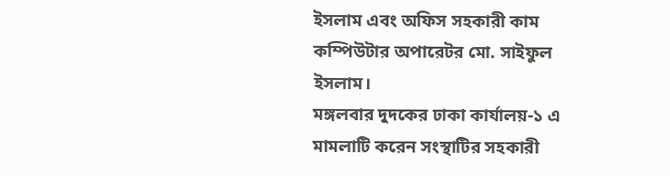ইসলাম এবং অফিস সহকারী কাম কম্পিউটার অপারেটর মো. সাইফুল ইসলাম।
মঙ্গলবার দুদকের ঢাকা কার্যালয়-১ এ মামলাটি করেন সংস্থাটির সহকারী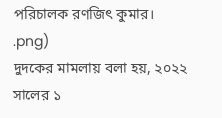পরিচালক রণজিৎ কুমার।
.png)
দুদকের মামলায় বলা হয়, ২০২২ সালের ১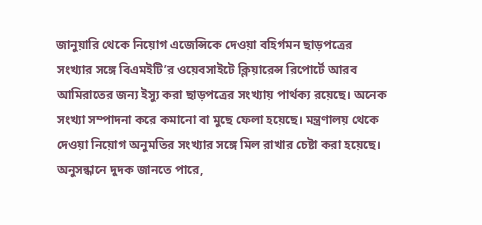জানুয়ারি থেকে নিয়োগ এজেন্সিকে দেওয়া বহির্গমন ছাড়পত্রের সংখ্যার সঙ্গে বিএমইটি’র ওয়েবসাইটে ক্লিয়ারেন্স রিপোর্টে আরব আমিরাতের জন্য ইস্যু করা ছাড়পত্রের সংখ্যায় পার্থক্য রয়েছে। অনেক সংখ্যা সম্পাদনা করে কমানো বা মুছে ফেলা হয়েছে। মন্ত্রণালয় থেকে দেওয়া নিয়োগ অনুমতির সংখ্যার সঙ্গে মিল রাখার চেষ্টা করা হয়েছে।
অনুসন্ধানে দুদক জানতে পারে,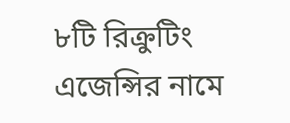৮টি রিক্রুটিং এজেন্সির নামে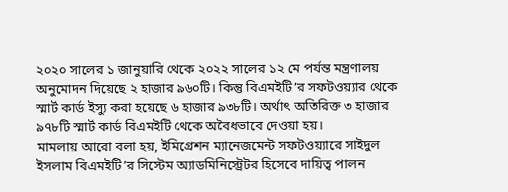২০২০ সালের ১ জানুয়ারি থেকে ২০২২ সালের ১২ মে পর্যন্ত মন্ত্রণালয় অনুমোদন দিয়েছে ২ হাজার ৯৬০টি। কিন্তু বিএমইটি’র সফটওয়্যার থেকে স্মার্ট কার্ড ইস্যু করা হয়েছে ৬ হাজার ৯৩৮টি। অর্থাৎ অতিরিক্ত ৩ হাজার ৯৭৮টি স্মার্ট কার্ড বিএমইটি থেকে অবৈধভাবে দেওয়া হয়।
মামলায় আরো বলা হয়, ইমিগ্রেশন ম্যানেজমেন্ট সফটওয়্যারে সাইদুল ইসলাম বিএমইটি’র সিস্টেম অ্যাডমিনিস্ট্রেটর হিসেবে দায়িত্ব পালন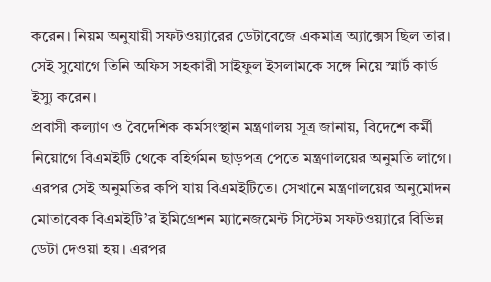করেন। নিয়ম অনুযায়ী সফটওয়্যারের ডেটাবেজে একমাত্র অ্যাক্সেস ছিল তার। সেই সুযোগে তিনি অফিস সহকারী সাইফুল ইসলামকে সঙ্গে নিয়ে স্মার্ট কার্ড ইস্যু করেন।
প্রবাসী কল্যাণ ও বৈদেশিক কর্মসংস্থান মন্ত্রণালয় সূত্র জানায়, বিদেশে কর্মী নিয়োগে বিএমইটি থেকে বহির্গমন ছাড়পত্র পেতে মন্ত্রণালয়ের অনুমতি লাগে। এরপর সেই অনুমতির কপি যায় বিএমইটিতে। সেখানে মন্ত্রণালয়ের অনুমোদন মোতাবেক বিএমইটি’র ইমিগ্রেশন ম্যানেজমেন্ট সিস্টেম সফটওয়্যারে বিভিন্ন ডেটা দেওয়া হয়। এরপর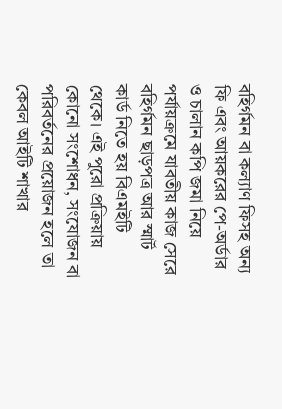বহির্গমন বা কল্যাণ ফিসহ অন্য ফি এবং আয়করের পে-অর্ডার ও চালান কপি জমা নিয়ে পর্যায়ক্রমে যাবতীয় কাজ সেরে বহির্গমন ছাড়পত্র আর স্মার্ট কার্ড নিতে হয় বিএমইটি থেকে। এই পুরো প্রক্রিয়ায় কোনো সংশোধন, সংযোজন বা পরিবর্তনের প্রয়োজন হলে তা কেবল আইটি শাখার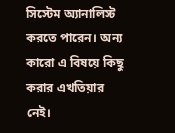সিস্টেম অ্যানালিস্ট করতে পারেন। অন্য কারো এ বিষয়ে কিছু করার এখতিয়ার নেই।